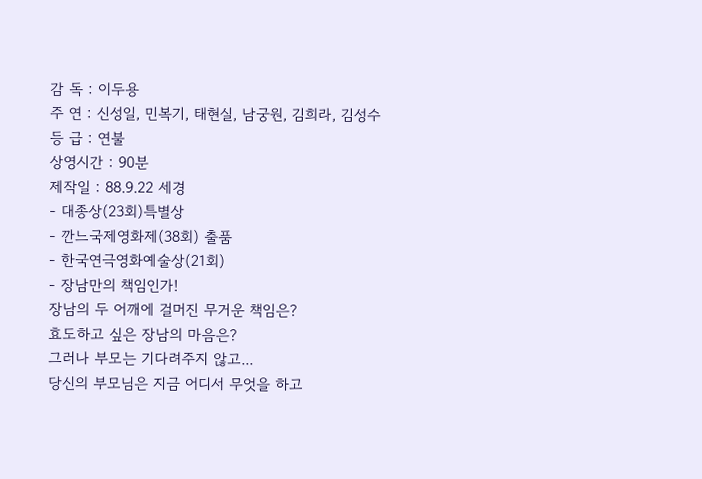감 독 : 이두용
주 연 : 신성일, 민복기, 태현실, 남궁원, 김희라, 김성수
등 급 : 연불
상영시간 : 90분
제작일 : 88.9.22 세경
- 대종상(23회)특별상
- 깐느국제영화제(38회) 출품
- 한국연극영화예술상(21회)
- 장남만의 책임인가!
장남의 두 어깨에 걸머진 무거운 책임은?
효도하고 싶은 장남의 마음은?
그러나 부모는 기다려주지 않고...
당신의 부모님은 지금 어디서 무엇을 하고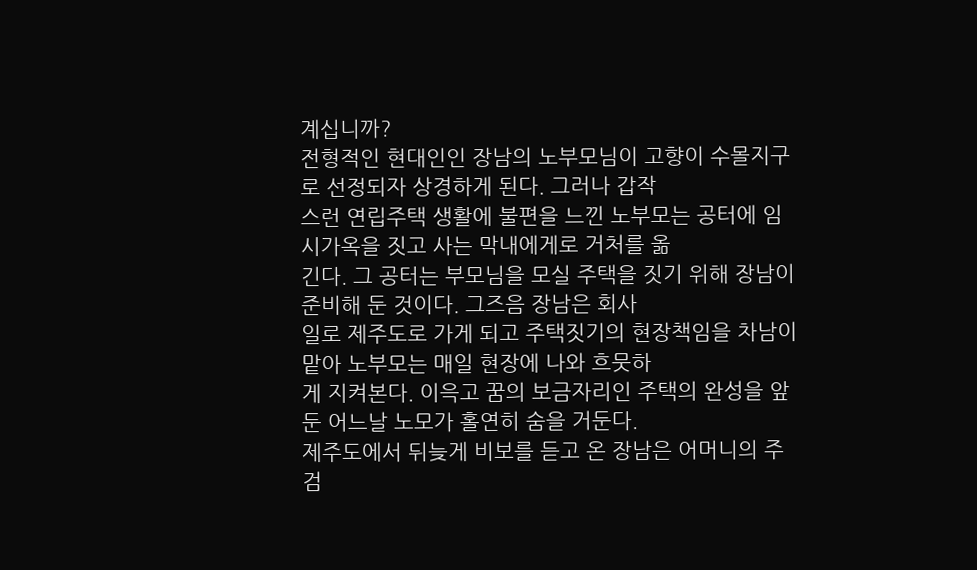계십니까?
전형적인 현대인인 장남의 노부모님이 고향이 수몰지구로 선정되자 상경하게 된다. 그러나 갑작
스런 연립주택 생활에 불편을 느낀 노부모는 공터에 임시가옥을 짓고 사는 막내에게로 거처를 옮
긴다. 그 공터는 부모님을 모실 주택을 짓기 위해 장남이 준비해 둔 것이다. 그즈음 장남은 회사
일로 제주도로 가게 되고 주택짓기의 현장책임을 차남이 맡아 노부모는 매일 현장에 나와 흐뭇하
게 지켜본다. 이윽고 꿈의 보금자리인 주택의 완성을 앞둔 어느날 노모가 홀연히 숨을 거둔다.
제주도에서 뒤늦게 비보를 듣고 온 장남은 어머니의 주검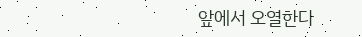앞에서 오열한다